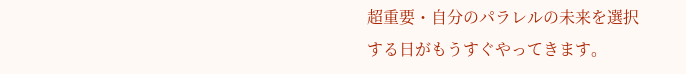超重要・自分のパラレルの未来を選択する日がもうすぐやってきます。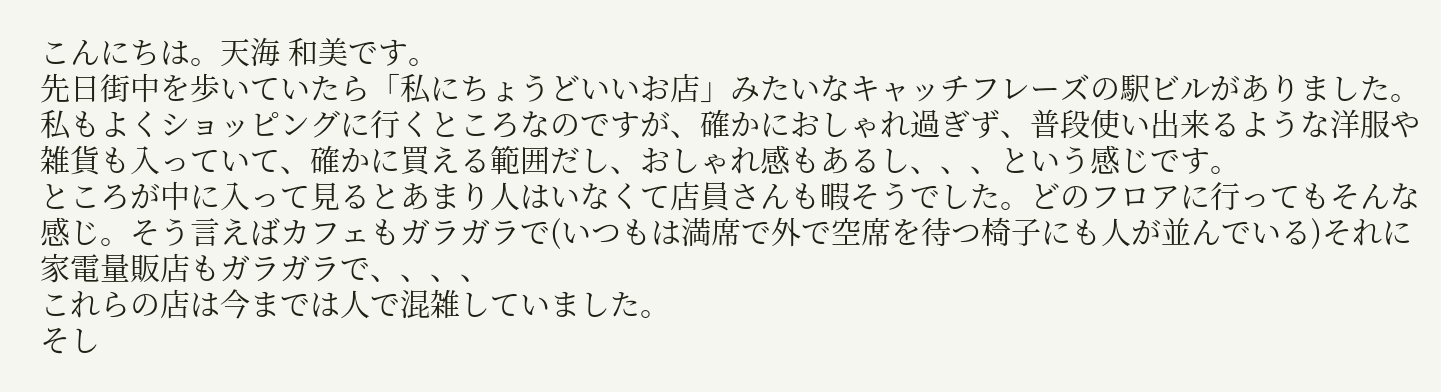こんにちは。天海 和美です。
先日街中を歩いていたら「私にちょうどいいお店」みたいなキャッチフレーズの駅ビルがありました。
私もよくショッピングに行くところなのですが、確かにおしゃれ過ぎず、普段使い出来るような洋服や雑貨も入っていて、確かに買える範囲だし、おしゃれ感もあるし、、、という感じです。
ところが中に入って見るとあまり人はいなくて店員さんも暇そうでした。どのフロアに行ってもそんな感じ。そう言えばカフェもガラガラで(いつもは満席で外で空席を待つ椅子にも人が並んでいる)それに家電量販店もガラガラで、、、、
これらの店は今までは人で混雑していました。
そし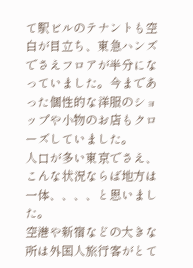て駅ビルのテナントも空白が目立ち、東急ハンズでさえフロアが半分になっていました。今まであった個性的な洋服のショップや小物のお店もクローズしていました。
人口が多い東京でさえ、こんな状況ならば地方は一体、、、、と思いました。
空港や新宿などの大きな所は外国人旅行客がとて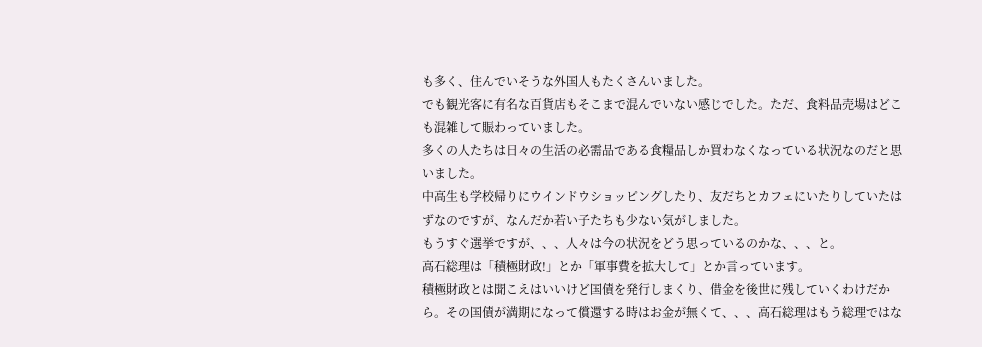も多く、住んでいそうな外国人もたくさんいました。
でも観光客に有名な百貨店もそこまで混んでいない感じでした。ただ、食料品売場はどこも混雑して賑わっていました。
多くの人たちは日々の生活の必需品である食糧品しか買わなくなっている状況なのだと思いました。
中高生も学校帰りにウインドウショッピングしたり、友だちとカフェにいたりしていたはずなのですが、なんだか若い子たちも少ない気がしました。
もうすぐ選挙ですが、、、人々は今の状況をどう思っているのかな、、、と。
高石総理は「積極財政!」とか「軍事費を拡大して」とか言っています。
積極財政とは聞こえはいいけど国債を発行しまくり、借金を後世に残していくわけだから。その国債が満期になって償還する時はお金が無くて、、、高石総理はもう総理ではな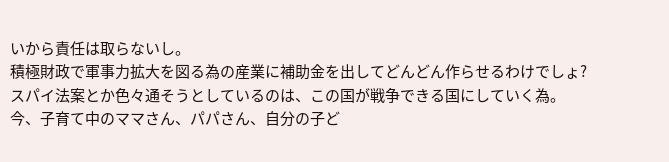いから責任は取らないし。
積極財政で軍事力拡大を図る為の産業に補助金を出してどんどん作らせるわけでしょ?
スパイ法案とか色々通そうとしているのは、この国が戦争できる国にしていく為。
今、子育て中のママさん、パパさん、自分の子ど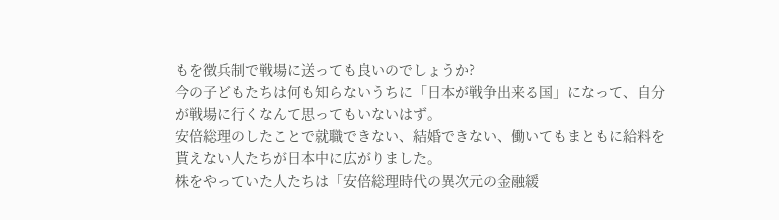もを徴兵制で戦場に送っても良いのでしょうか?
今の子どもたちは何も知らないうちに「日本が戦争出来る国」になって、自分が戦場に行くなんて思ってもいないはず。
安倍総理のしたことで就職できない、結婚できない、働いてもまともに給料を貰えない人たちが日本中に広がりました。
株をやっていた人たちは「安倍総理時代の異次元の金融緩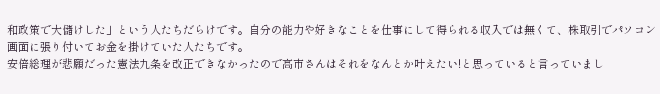和政策で大儲けした」という人たちだらけです。自分の能力や好きなことを仕事にして得られる収入では無くて、株取引でパソコン画面に張り付いてお金を掛けていた人たちです。
安倍総理が悲願だった憲法九条を改正できなかったので高市さんはそれをなんとか叶えたい!と思っていると言っていまし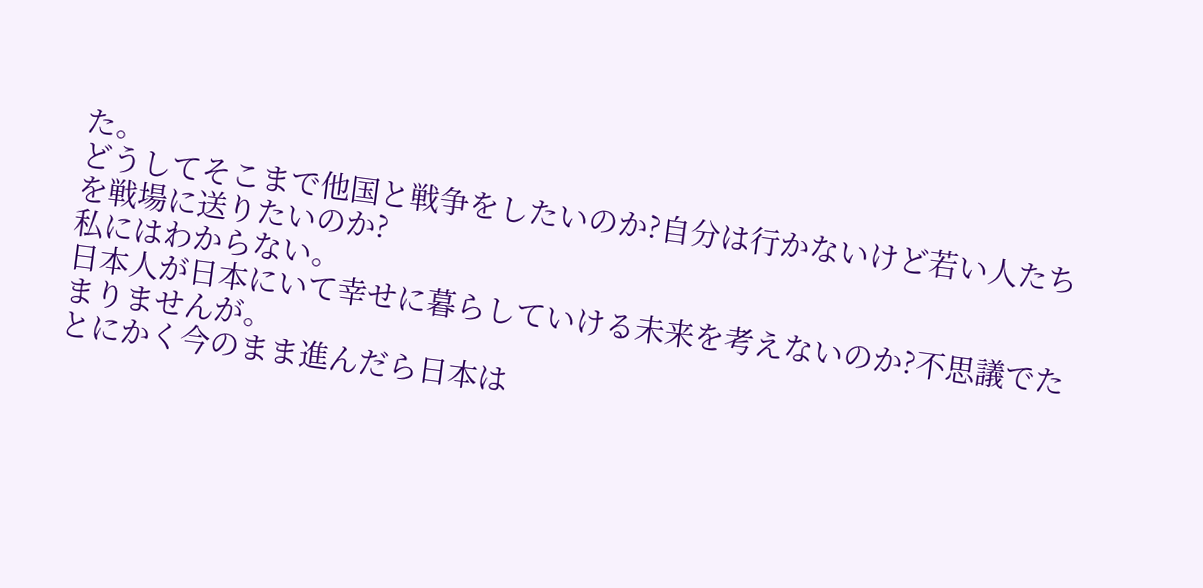た。
どうしてそこまで他国と戦争をしたいのか?自分は行かないけど若い人たちを戦場に送りたいのか?
私にはわからない。
日本人が日本にいて幸せに暮らしていける未来を考えないのか?不思議でたまりませんが。
とにかく今のまま進んだら日本は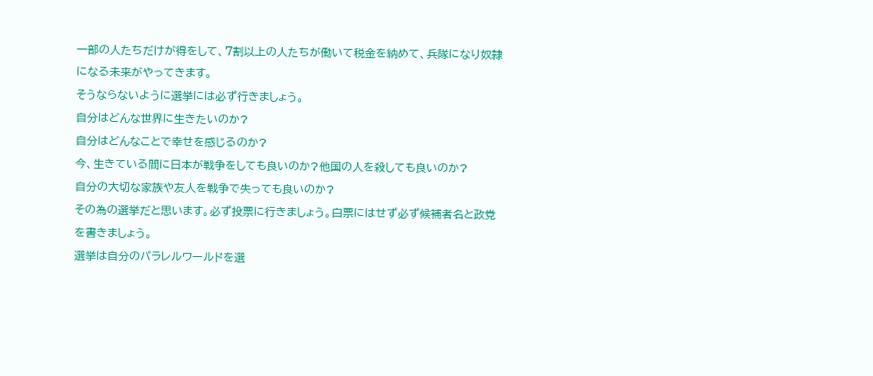一部の人たちだけが得をして、7割以上の人たちが働いて税金を納めて、兵隊になり奴隷になる未来がやってきます。
そうならないように選挙には必ず行きましょう。
自分はどんな世界に生きたいのか?
自分はどんなことで幸せを感じるのか?
今、生きている間に日本が戦争をしても良いのか?他国の人を殺しても良いのか?
自分の大切な家族や友人を戦争で失っても良いのか?
その為の選挙だと思います。必ず投票に行きましょう。白票にはせず必ず候補者名と政党を書きましょう。
選挙は自分のパラレルワールドを選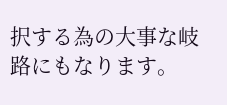択する為の大事な岐路にもなります。